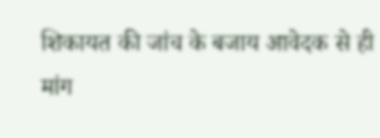शिकायत की जांच के बजाय आवेदक से ही मांग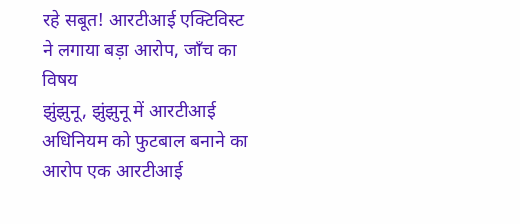रहे सबूत! आरटीआई एक्टिविस्ट ने लगाया बड़ा आरोप, जाँच का विषय
झुंझुनू, झुंझुनू में आरटीआई अधिनियम को फुटबाल बनाने का आरोप एक आरटीआई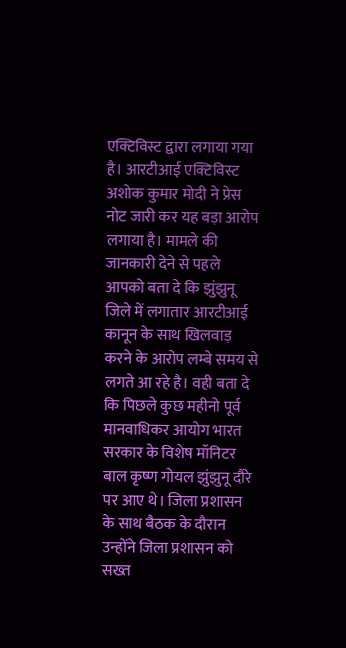एक्टिविस्ट द्वारा लगाया गया है। आरटीआई एक्टिविस्ट अशोक कुमार मोदी ने प्रेस नोट जारी कर यह बड़ा आरोप लगाया है। मामले की जानकारी देने से पहले आपको बता दे कि झुंझुनू जिले में लगातार आरटीआई कानून के साथ खिलवाड़ करने के आरोप लम्बे समय से लगते आ रहे है। वही बता दे कि पिछले कुछ महीनो पूर्व मानवाधिकर आयोग भारत सरकार के विशेष मॉनिटर बाल कृष्ण गोयल झुंझुनू दौरे पर आए थे। जिला प्रशासन के साथ बैठक के दौरान उन्होंने जिला प्रशासन को सख्त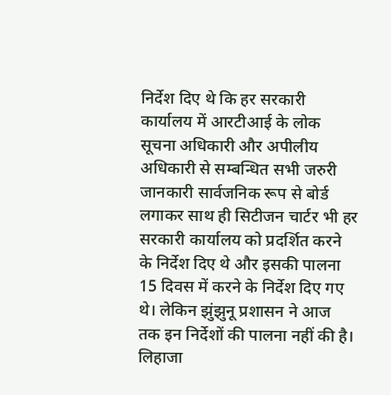निर्देश दिए थे कि हर सरकारी कार्यालय में आरटीआई के लोक सूचना अधिकारी और अपीलीय अधिकारी से सम्बन्धित सभी जरुरी जानकारी सार्वजनिक रूप से बोर्ड लगाकर साथ ही सिटीजन चार्टर भी हर सरकारी कार्यालय को प्रदर्शित करने के निर्देश दिए थे और इसकी पालना 15 दिवस में करने के निर्देश दिए गए थे। लेकिन झुंझुनू प्रशासन ने आज तक इन निर्देशों की पालना नहीं की है। लिहाजा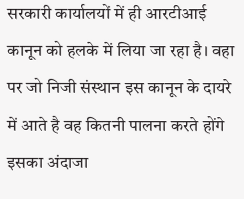सरकारी कार्यालयों में ही आरटीआई कानून को हलके में लिया जा रहा है। वहा पर जो निजी संस्थान इस कानून के दायरे में आते है वह कितनी पालना करते होंगे इसका अंदाजा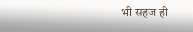भी सहज ही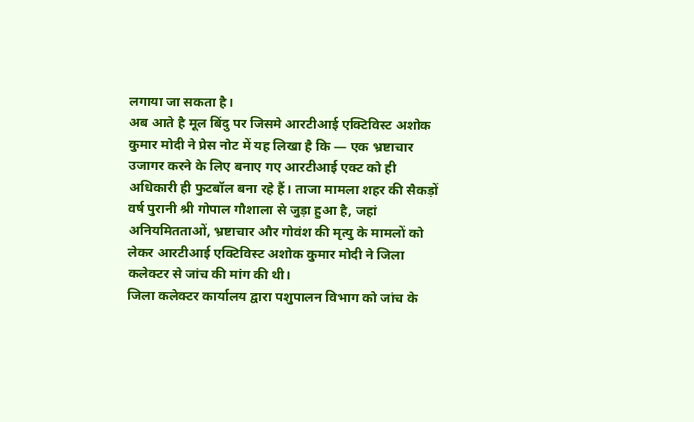लगाया जा सकता है।
अब आते है मूल बिंदु पर जिसमे आरटीआई एक्टिविस्ट अशोक कुमार मोदी ने प्रेस नोट में यह लिखा है कि — एक भ्रष्टाचार उजागर करने के लिए बनाए गए आरटीआई एक्ट को ही अधिकारी ही फुटबॉल बना रहे हैं। ताजा मामला शहर की सैकड़ों वर्ष पुरानी श्री गोपाल गौशाला से जुड़ा हुआ है, जहां अनियमितताओं, भ्रष्टाचार और गोवंश की मृत्यु के मामलों को लेकर आरटीआई एक्टिविस्ट अशोक कुमार मोदी ने जिला कलेक्टर से जांच की मांग की थी।
जिला कलेक्टर कार्यालय द्वारा पशुपालन विभाग को जांच के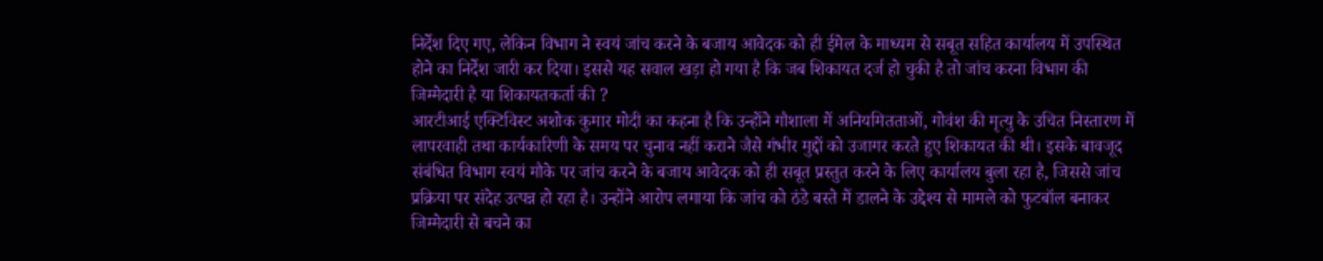निर्देश दिए गए, लेकिन विभाग ने स्वयं जांच करने के बजाय आवेदक को ही ईमेल के माध्यम से सबूत सहित कार्यालय में उपस्थित होने का निर्देश जारी कर दिया। इससे यह सवाल खड़ा हो गया है कि जब शिकायत दर्ज हो चुकी है तो जांच करना विभाग की जिम्मेदारी है या शिकायतकर्ता की ?
आरटीआई एक्टिविस्ट अशोक कुमार मोदी का कहना है कि उन्होंने गौशाला में अनियमितताओं, गोवंश की मृत्यु के उचित निस्तारण में लापरवाही तथा कार्यकारिणी के समय पर चुनाव नहीं कराने जैसे गंभीर मुद्दों को उजागर करते हुए शिकायत की थी। इसके बावजूद संबंधित विभाग स्वयं मौके पर जांच करने के बजाय आवेदक को ही सबूत प्रस्तुत करने के लिए कार्यालय बुला रहा है, जिससे जांच प्रक्रिया पर संदेह उत्पन्न हो रहा है। उन्होंने आरोप लगाया कि जांच को ठंडे बस्ते में डालने के उद्देश्य से मामले को फुटबॉल बनाकर जिम्मेदारी से बचने का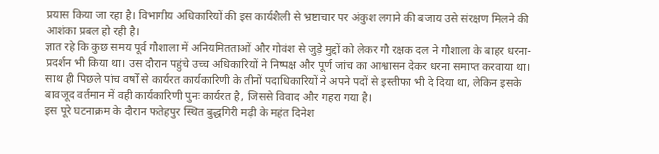प्रयास किया जा रहा है। विभागीय अधिकारियों की इस कार्यशैली से भ्रष्टाचार पर अंकुश लगाने की बजाय उसे संरक्षण मिलने की आशंका प्रबल हो रही है।
ज्ञात रहे कि कुछ समय पूर्व गौशाला में अनियमितताओं और गोवंश से जुड़े मुद्दों को लेकर गौ रक्षक दल ने गौशाला के बाहर धरना-प्रदर्शन भी किया था। उस दौरान पहुंचे उच्च अधिकारियों ने निष्पक्ष और पूर्ण जांच का आश्वासन देकर धरना समाप्त करवाया था। साथ ही पिछले पांच वर्षों से कार्यरत कार्यकारिणी के तीनों पदाधिकारियों ने अपने पदों से इस्तीफा भी दे दिया था, लेकिन इसके बावजूद वर्तमान में वही कार्यकारिणी पुनः कार्यरत है, जिससे विवाद और गहरा गया है।
इस पूरे घटनाक्रम के दौरान फतेहपुर स्थित बुद्धगिरी मढ़ी के महंत दिनेश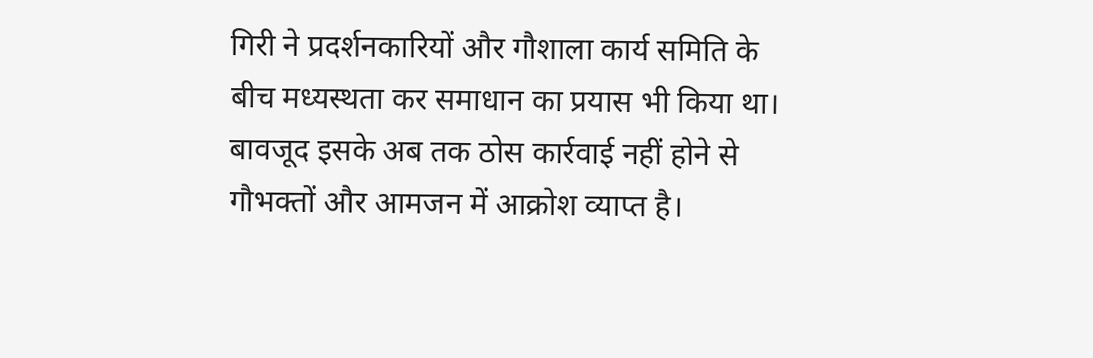गिरी ने प्रदर्शनकारियों और गौशाला कार्य समिति के बीच मध्यस्थता कर समाधान का प्रयास भी किया था। बावजूद इसके अब तक ठोस कार्रवाई नहीं होने से गौभक्तों और आमजन में आक्रोश व्याप्त है।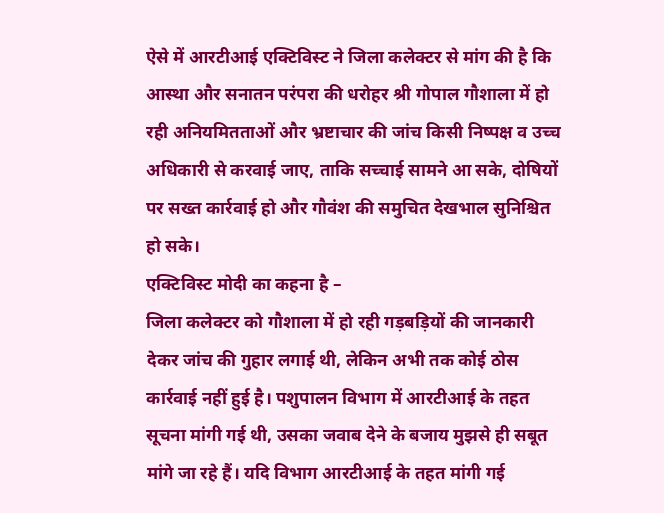ऐसे में आरटीआई एक्टिविस्ट ने जिला कलेक्टर से मांग की है कि आस्था और सनातन परंपरा की धरोहर श्री गोपाल गौशाला में हो रही अनियमितताओं और भ्रष्टाचार की जांच किसी निष्पक्ष व उच्च अधिकारी से करवाई जाए, ताकि सच्चाई सामने आ सके, दोषियों पर सख्त कार्रवाई हो और गौवंश की समुचित देखभाल सुनिश्चित हो सके।
एक्टिविस्ट मोदी का कहना है –
जिला कलेक्टर को गौशाला में हो रही गड़बड़ियों की जानकारी देकर जांच की गुहार लगाई थी, लेकिन अभी तक कोई ठोस कार्रवाई नहीं हुई है। पशुपालन विभाग में आरटीआई के तहत सूचना मांगी गई थी, उसका जवाब देने के बजाय मुझसे ही सबूत मांगे जा रहे हैं। यदि विभाग आरटीआई के तहत मांगी गई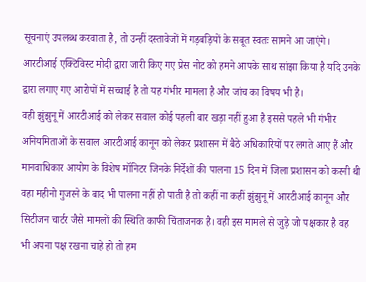सूचनाएं उपलब्ध करवाता है, तो उन्हीं दस्तावेजों में गड़बड़ियों के सबूत स्वतः सामने आ जाएंगे।
आरटीआई एक्टिविस्ट मोदी द्वारा जारी किए गए प्रेस नोट को हमने आपके साथ सांझा किया है यदि उनके द्वारा लगाए गए आरोपों में सच्चाई है तो यह गंभीर मामला है और जांच का विषय भी है।
वही झुंझुनू में आरटीआई को लेकर सवाल कोई पहली बार खड़ा नहीं हुआ है इससे पहले भी गंभीर अनियमिताओं के सवाल आरटीआई कानून को लेकर प्रशासन में बैठे अधिकारियों पर लगते आए हैं और मानवाधिकार आयोग के विशेष मॉनिटर जिनके निर्देशों की पालना 15 दिन में जिला प्रशासन को करनी थी वहा महीनो गुजरने के बाद भी पालना नहीं हो पाती है तो कहीं ना कहीं झुंझुनू में आरटीआई कानून और सिटीजन चार्टर जैसे मामलों की स्थिति काफी चिंताजनक है। वही इस मामले से जुड़े जो पक्षकार है वह भी अपना पक्ष रखना चाहे हो तो हम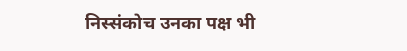निस्संकोच उनका पक्ष भी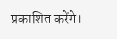प्रकाशित करेंगे।